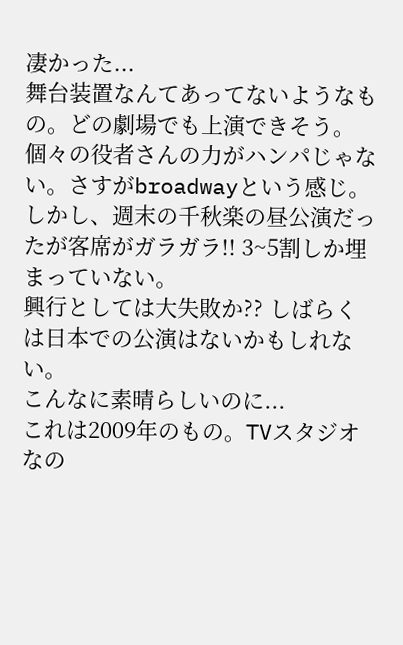凄かった...
舞台装置なんてあってないようなもの。どの劇場でも上演できそう。
個々の役者さんの力がハンパじゃない。さすがbroadwayという感じ。
しかし、週末の千秋楽の昼公演だったが客席がガラガラ!! 3~5割しか埋まっていない。
興行としては大失敗か?? しばらくは日本での公演はないかもしれない。
こんなに素晴らしいのに...
これは2009年のもの。TVスタジオなの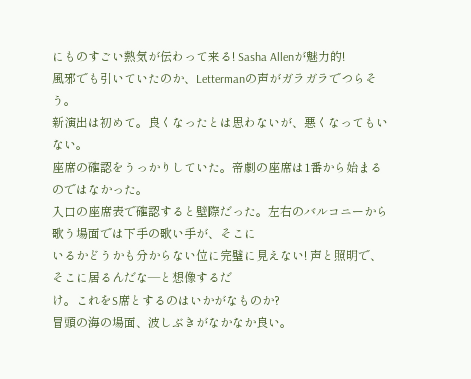にものすごい熱気が伝わって来る! Sasha Allenが魅力的!
風邪でも引いていたのか、Lettermanの声がガラガラでつらそう。
新演出は初めて。良くなったとは思わないが、悪くなってもいない。
座席の確認をうっかりしていた。帝劇の座席は1番から始まるのではなかった。
入口の座席表で確認すると壁際だった。左右のバルコニーから歌う場面では下手の歌い手が、そこに
いるかどうかも分からない位に完璧に見えない! 声と照明で、そこに居るんだな―と想像するだ
け。これをS席とするのはいかがなものか?
冒頭の海の場面、波しぶきがなかなか良い。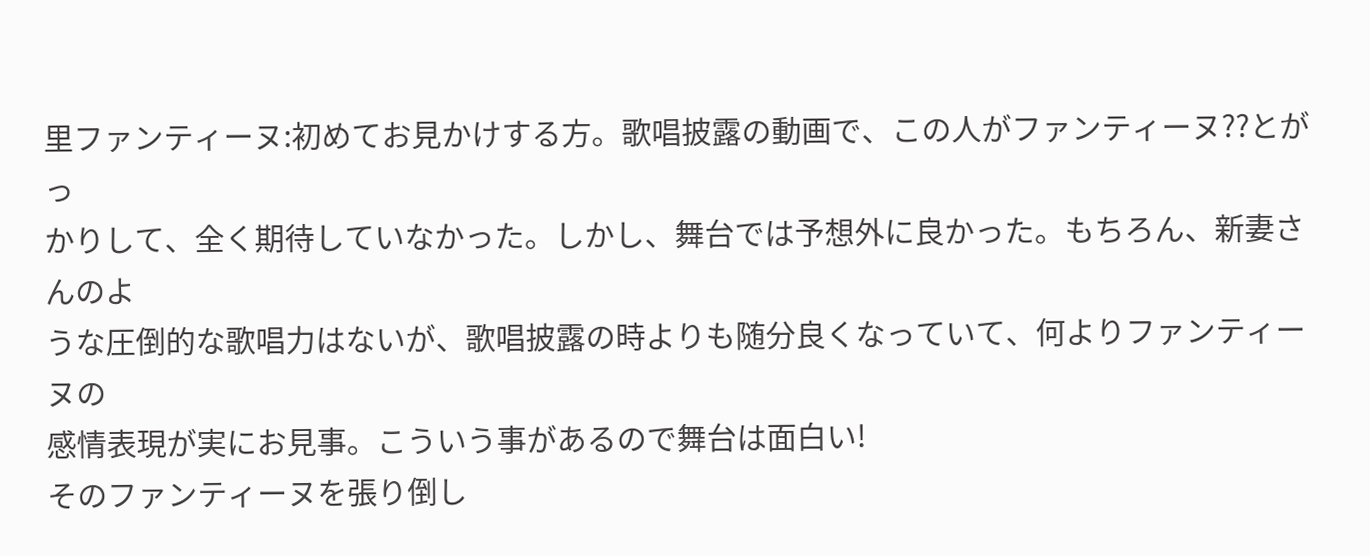里ファンティーヌ:初めてお見かけする方。歌唱披露の動画で、この人がファンティーヌ??とがっ
かりして、全く期待していなかった。しかし、舞台では予想外に良かった。もちろん、新妻さんのよ
うな圧倒的な歌唱力はないが、歌唱披露の時よりも随分良くなっていて、何よりファンティーヌの
感情表現が実にお見事。こういう事があるので舞台は面白い!
そのファンティーヌを張り倒し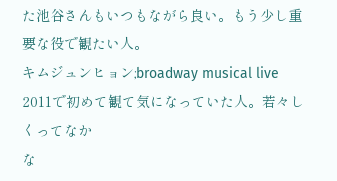た池谷さんもいつもながら良い。もう少し重要な役で観たい人。
キムジュンヒョン;broadway musical live 2011で初めて観て気になっていた人。若々しくってなか
な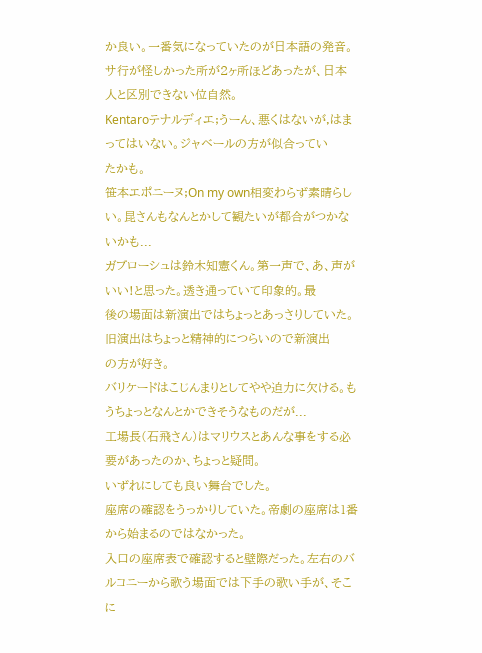か良い。一番気になっていたのが日本語の発音。サ行が怪しかった所が2ヶ所ほどあったが、日本
人と区別できない位自然。
Kentaroテナルディエ;うーん、悪くはないが,はまってはいない。ジャベールの方が似合ってい
たかも。
笹本エポニーヌ;On my own相変わらず素晴らしい。昆さんもなんとかして観たいが都合がつかないかも...
ガブローシュは鈴木知憲くん。第一声で、あ、声がいい!と思った。透き通っていて印象的。最
後の場面は新演出ではちょっとあっさりしていた。旧演出はちょっと精神的につらいので新演出
の方が好き。
バリケードはこじんまりとしてやや迫力に欠ける。もうちょっとなんとかできそうなものだが...
工場長(石飛さん)はマリウスとあんな事をする必要があったのか、ちょっと疑問。
いずれにしても良い舞台でした。
座席の確認をうっかりしていた。帝劇の座席は1番から始まるのではなかった。
入口の座席表で確認すると壁際だった。左右のバルコニーから歌う場面では下手の歌い手が、そこに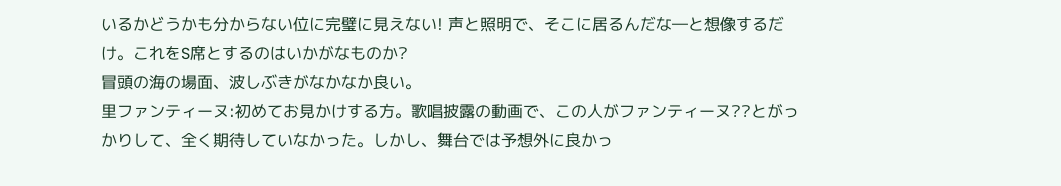いるかどうかも分からない位に完璧に見えない! 声と照明で、そこに居るんだな―と想像するだ
け。これをS席とするのはいかがなものか?
冒頭の海の場面、波しぶきがなかなか良い。
里ファンティーヌ:初めてお見かけする方。歌唱披露の動画で、この人がファンティーヌ??とがっ
かりして、全く期待していなかった。しかし、舞台では予想外に良かっ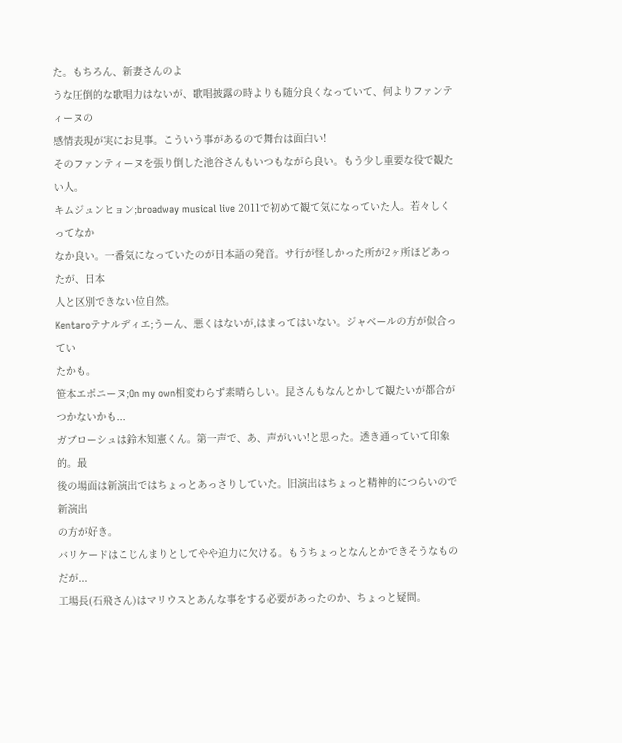た。もちろん、新妻さんのよ
うな圧倒的な歌唱力はないが、歌唱披露の時よりも随分良くなっていて、何よりファンティーヌの
感情表現が実にお見事。こういう事があるので舞台は面白い!
そのファンティーヌを張り倒した池谷さんもいつもながら良い。もう少し重要な役で観たい人。
キムジュンヒョン;broadway musical live 2011で初めて観て気になっていた人。若々しくってなか
なか良い。一番気になっていたのが日本語の発音。サ行が怪しかった所が2ヶ所ほどあったが、日本
人と区別できない位自然。
Kentaroテナルディエ;うーん、悪くはないが,はまってはいない。ジャベールの方が似合ってい
たかも。
笹本エポニーヌ;On my own相変わらず素晴らしい。昆さんもなんとかして観たいが都合がつかないかも...
ガブローシュは鈴木知憲くん。第一声で、あ、声がいい!と思った。透き通っていて印象的。最
後の場面は新演出ではちょっとあっさりしていた。旧演出はちょっと精神的につらいので新演出
の方が好き。
バリケードはこじんまりとしてやや迫力に欠ける。もうちょっとなんとかできそうなものだが...
工場長(石飛さん)はマリウスとあんな事をする必要があったのか、ちょっと疑問。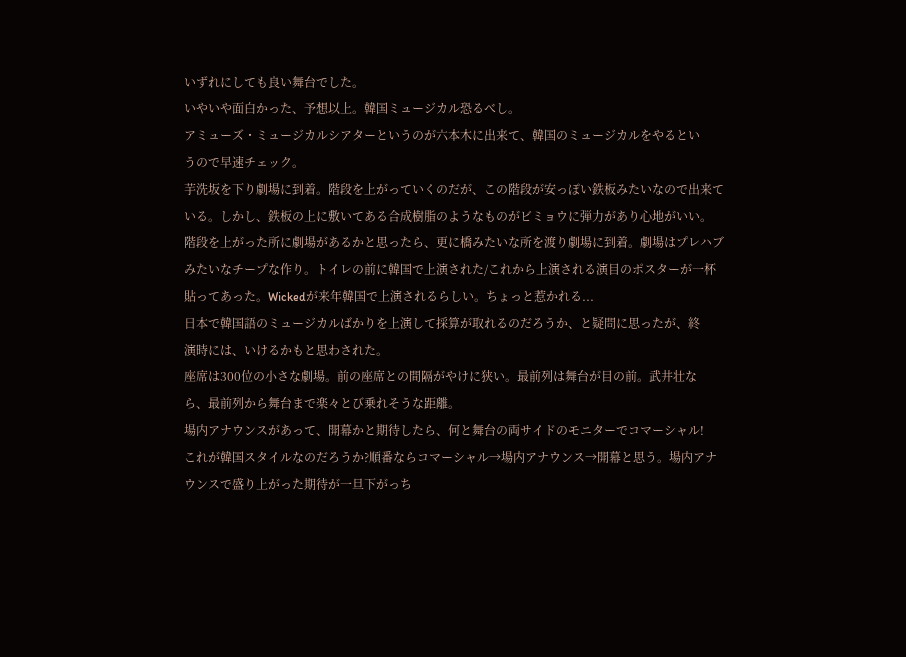いずれにしても良い舞台でした。
いやいや面白かった、予想以上。韓国ミュージカル恐るべし。
アミューズ・ミュージカルシアターというのが六本木に出来て、韓国のミュージカルをやるとい
うので早速チェック。
芋洗坂を下り劇場に到着。階段を上がっていくのだが、この階段が安っぽい鉄板みたいなので出来て
いる。しかし、鉄板の上に敷いてある合成樹脂のようなものがビミョウに弾力があり心地がいい。
階段を上がった所に劇場があるかと思ったら、更に橋みたいな所を渡り劇場に到着。劇場はプレハブ
みたいなチープな作り。トイレの前に韓国で上演された/これから上演される演目のポスターが一杯
貼ってあった。Wickedが来年韓国で上演されるらしい。ちょっと惹かれる...
日本で韓国語のミュージカルばかりを上演して採算が取れるのだろうか、と疑問に思ったが、終
演時には、いけるかもと思わされた。
座席は300位の小さな劇場。前の座席との間隔がやけに狭い。最前列は舞台が目の前。武井壮な
ら、最前列から舞台まで楽々とび乗れそうな距離。
場内アナウンスがあって、開幕かと期待したら、何と舞台の両サイドのモニターでコマーシャル!
これが韓国スタイルなのだろうか?順番ならコマーシャル→場内アナウンス→開幕と思う。場内アナ
ウンスで盛り上がった期待が一旦下がっち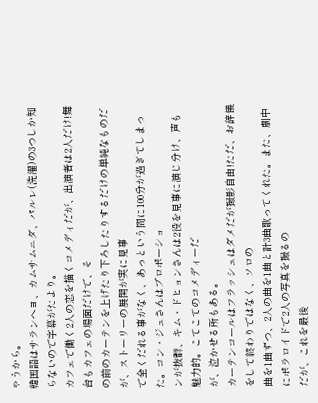ゃうから。
韓国語はサランヘヨ、カムサムニダ、パルレ(洗濯)の3つしか知らないので字幕がたより。
カフェで働く2人の恋を描くコメディだが、出演者は2人だけ!舞台もカフェの場面だけで、そ
の前のカーテンを上げたり下ろしたりするだけの単純なものだが、ストーリーの展開が実に見事
で全くだれる事がなく、あっという間に100分が過ぎてしまった。コン・ジュさんはプロポーショ
ンが抜群、キム・ドヒョンさんは2役を見事に演じ分け、声も魅力的。こてこてのコメディーだ
が、泣かせる所もある。
カーテンコールはフラッシュはダメだが撮影自由!ただ、お辞儀をして終わりではなく、ソロの
曲を1曲ずつ、2人の曲を1曲と計3曲歌ってくれた。また、劇中にポラロイドで2人の写真を撮るの
だが、これを最後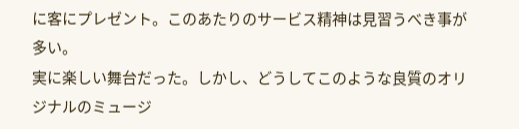に客にプレゼント。このあたりのサービス精神は見習うべき事が多い。
実に楽しい舞台だった。しかし、どうしてこのような良質のオリジナルのミュージ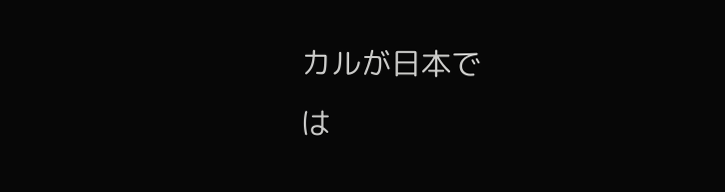カルが日本で
は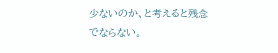少ないのか、と考えると残念でならない。